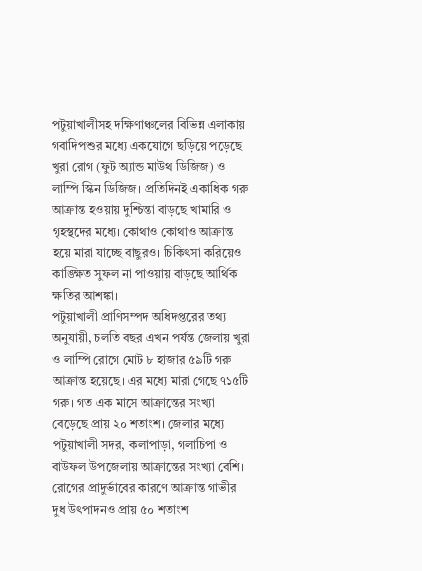পটুয়াখালীসহ দক্ষিণাঞ্চলের বিভিন্ন এলাকায় গবাদিপশুর মধ্যে একযোগে ছড়িয়ে পড়েছে খুরা রোগ (ফুট অ্যান্ড মাউথ ডিজিজ) ও লাম্পি স্কিন ডিজিজ। প্রতিদিনই একাধিক গরু আক্রান্ত হওয়ায় দুশ্চিন্তা বাড়ছে খামারি ও গৃহস্থদের মধ্যে। কোথাও কোথাও আক্রান্ত হয়ে মারা যাচ্ছে বাছুরও। চিকিৎসা করিয়েও কাঙ্ক্ষিত সুফল না পাওয়ায় বাড়ছে আর্থিক ক্ষতির আশঙ্কা।
পটুয়াখালী প্রাণিসম্পদ অধিদপ্তরের তথ্য অনুযায়ী, চলতি বছর এখন পর্যন্ত জেলায় খুরা ও লাম্পি রোগে মোট ৮ হাজার ৫৯টি গরু আক্রান্ত হয়েছে। এর মধ্যে মারা গেছে ৭১৫টি গরু। গত এক মাসে আক্রান্তের সংখ্যা বেড়েছে প্রায় ২০ শতাংশ। জেলার মধ্যে পটুয়াখালী সদর, কলাপাড়া, গলাচিপা ও বাউফল উপজেলায় আক্রান্তের সংখ্যা বেশি। রোগের প্রাদুর্ভাবের কারণে আক্রান্ত গাভীর দুধ উৎপাদনও প্রায় ৫০ শতাংশ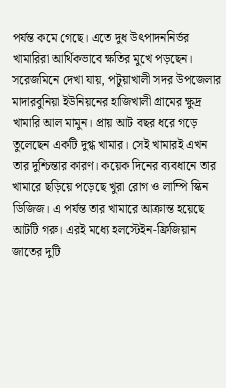পর্যন্ত কমে গেছে। এতে দুধ উৎপাদননির্ভর খামারিরা আর্থিকভাবে ক্ষতির মুখে পড়ছেন।
সরেজমিনে দেখা যায়, পটুয়াখালী সদর উপজেলার মাদারবুনিয়া ইউনিয়নের হাজিখালী গ্রামের ক্ষুদ্র খামারি আল মামুন। প্রায় আট বছর ধরে গড়ে তুলেছেন একটি দুগ্ধ খামার। সেই খামারই এখন তার দুশ্চিন্তার কারণ। কয়েক দিনের ব্যবধানে তার খামারে ছড়িয়ে পড়েছে খুরা রোগ ও লাম্পি স্কিন ডিজিজ। এ পর্যন্ত তার খামারে আক্রান্ত হয়েছে আটটি গরু। এরই মধ্যে হলস্টেইন-ফ্রিজিয়ান জাতের দুটি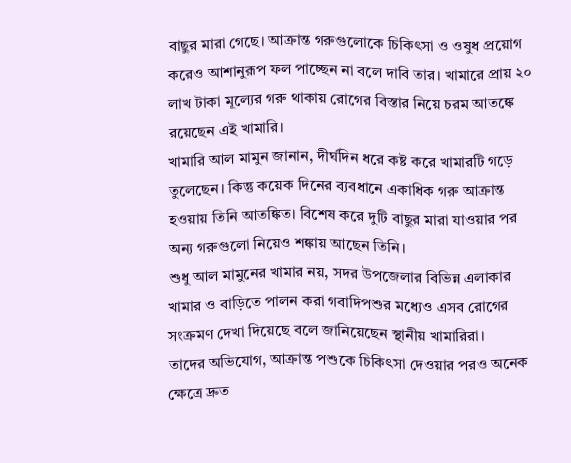বাছুর মারা গেছে। আক্রান্ত গরুগুলোকে চিকিৎসা ও ওষুধ প্রয়োগ করেও আশানুরূপ ফল পাচ্ছেন না বলে দাবি তার। খামারে প্রায় ২০ লাখ টাকা মূল্যের গরু থাকায় রোগের বিস্তার নিয়ে চরম আতঙ্কে রয়েছেন এই খামারি।
খামারি আল মামুন জানান, দীর্ঘদিন ধরে কষ্ট করে খামারটি গড়ে তুলেছেন। কিন্তু কয়েক দিনের ব্যবধানে একাধিক গরু আক্রান্ত হওয়ায় তিনি আতঙ্কিত। বিশেষ করে দুটি বাছুর মারা যাওয়ার পর অন্য গরুগুলো নিয়েও শঙ্কায় আছেন তিনি।
শুধু আল মামুনের খামার নয়, সদর উপজেলার বিভিন্ন এলাকার খামার ও বাড়িতে পালন করা গবাদিপশুর মধ্যেও এসব রোগের সংক্রমণ দেখা দিয়েছে বলে জানিয়েছেন স্থানীয় খামারিরা।
তাদের অভিযোগ, আক্রান্ত পশুকে চিকিৎসা দেওয়ার পরও অনেক ক্ষেত্রে দ্রুত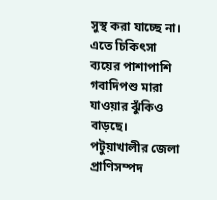সুস্থ করা যাচ্ছে না। এতে চিকিৎসা ব্যয়ের পাশাপাশি গবাদিপশু মারা যাওয়ার ঝুঁকিও বাড়ছে।
পটুয়াখালীর জেলা প্রাণিসম্পদ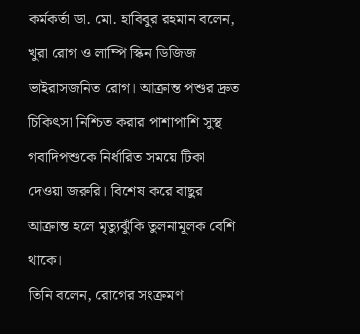কর্মকর্তা ডা. মো. হাবিবুর রহমান বলেন, খুরা রোগ ও লাম্পি স্কিন ডিজিজ ভাইরাসজনিত রোগ। আক্রান্ত পশুর দ্রুত চিকিৎসা নিশ্চিত করার পাশাপাশি সুস্থ গবাদিপশুকে নির্ধারিত সময়ে টিকা দেওয়া জরুরি। বিশেষ করে বাছুর আক্রান্ত হলে মৃত্যুঝুঁকি তুলনামূলক বেশি থাকে।
তিনি বলেন, রোগের সংক্রমণ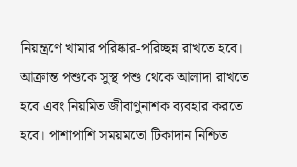নিয়ন্ত্রণে খামার পরিষ্কার-পরিচ্ছন্ন রাখতে হবে। আক্রান্ত পশুকে সুস্থ পশু থেকে আলাদা রাখতে হবে এবং নিয়মিত জীবাণুনাশক ব্যবহার করতে হবে। পাশাপাশি সময়মতো টিকাদান নিশ্চিত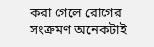করা গেলে রোগের সংক্রমণ অনেকটাই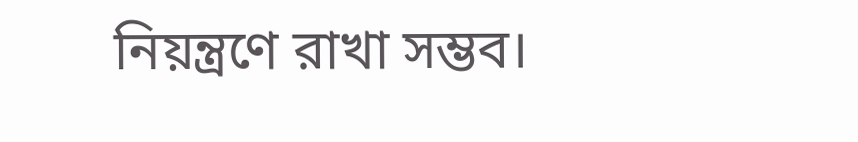নিয়ন্ত্রণে রাখা সম্ভব।